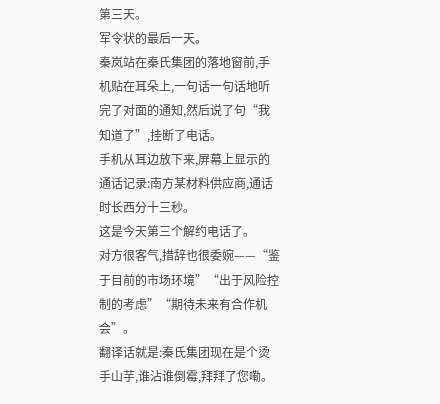第三天。
军令状的最后一天。
秦岚站在秦氏集团的落地窗前,手机贴在耳朵上,一句话一句话地听完了对面的通知,然后说了句“我知道了”,挂断了电话。
手机从耳边放下来,屏幕上显示的通话记录:南方某材料供应商,通话时长西分十三秒。
这是今天第三个解约电话了。
对方很客气,措辞也很委婉——“鉴于目前的市场环境”“出于风险控制的考虑”“期待未来有合作机会”。
翻译话就是:秦氏集团现在是个烫手山芋,谁沾谁倒霉,拜拜了您嘞。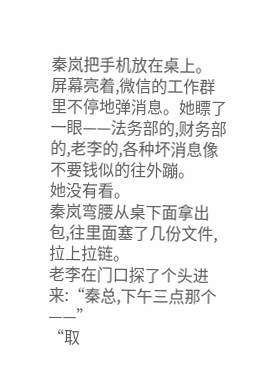秦岚把手机放在桌上。
屏幕亮着,微信的工作群里不停地弹消息。她瞟了一眼——法务部的,财务部的,老李的,各种坏消息像不要钱似的往外蹦。
她没有看。
秦岚弯腰从桌下面拿出包,往里面塞了几份文件,拉上拉链。
老李在门口探了个头进来:“秦总,下午三点那个——”
“取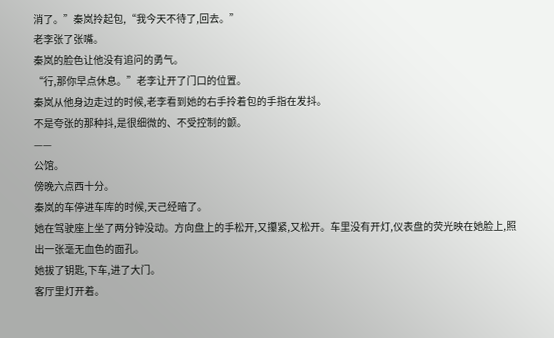消了。”秦岚拎起包,“我今天不待了,回去。”
老李张了张嘴。
秦岚的脸色让他没有追问的勇气。
“行,那你早点休息。”老李让开了门口的位置。
秦岚从他身边走过的时候,老李看到她的右手拎着包的手指在发抖。
不是夸张的那种抖,是很细微的、不受控制的颤。
——
公馆。
傍晚六点西十分。
秦岚的车停进车库的时候,天己经暗了。
她在驾驶座上坐了两分钟没动。方向盘上的手松开,又攥紧,又松开。车里没有开灯,仪表盘的荧光映在她脸上,照出一张毫无血色的面孔。
她拔了钥匙,下车,进了大门。
客厅里灯开着。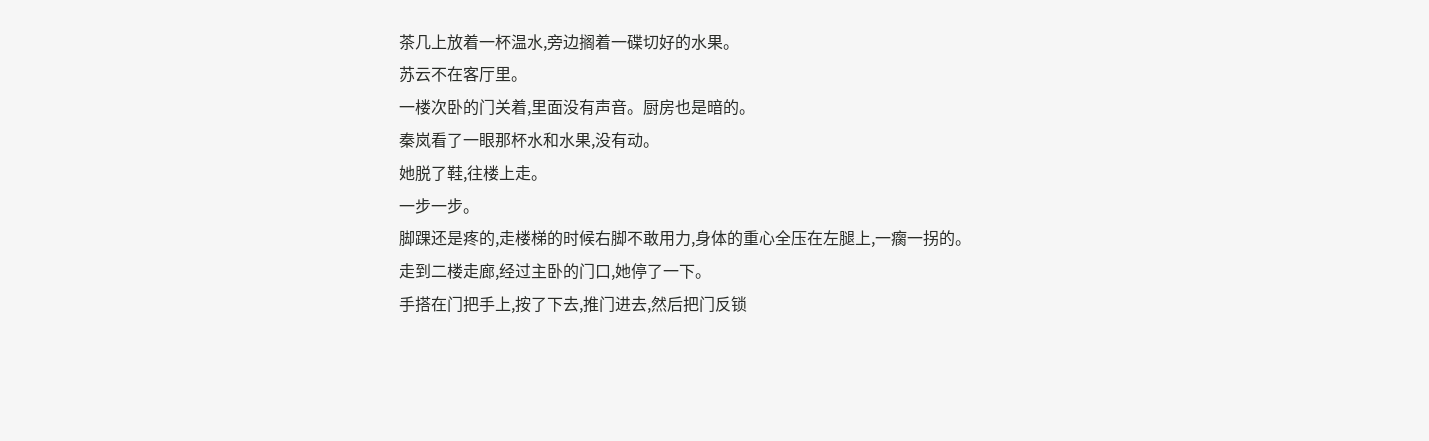茶几上放着一杯温水,旁边搁着一碟切好的水果。
苏云不在客厅里。
一楼次卧的门关着,里面没有声音。厨房也是暗的。
秦岚看了一眼那杯水和水果,没有动。
她脱了鞋,往楼上走。
一步一步。
脚踝还是疼的,走楼梯的时候右脚不敢用力,身体的重心全压在左腿上,一瘸一拐的。
走到二楼走廊,经过主卧的门口,她停了一下。
手搭在门把手上,按了下去,推门进去,然后把门反锁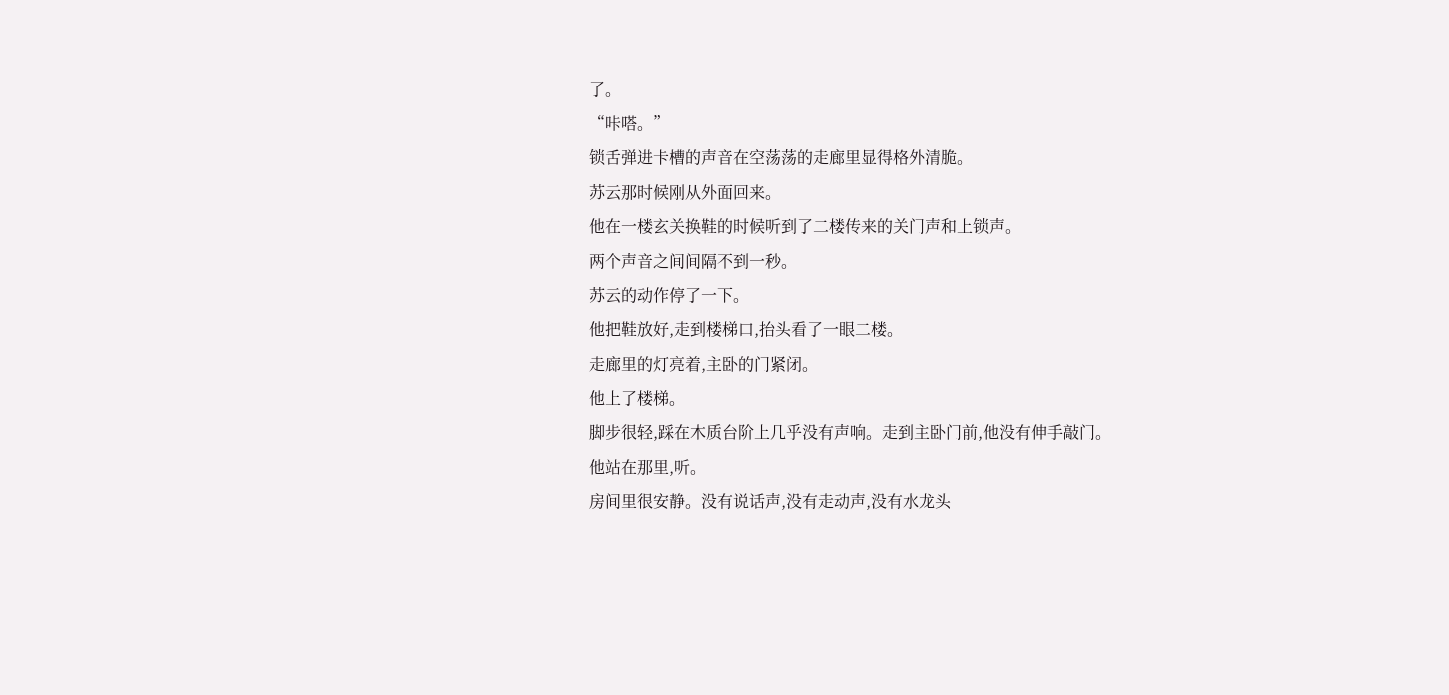了。
“咔嗒。”
锁舌弹进卡槽的声音在空荡荡的走廊里显得格外清脆。
苏云那时候刚从外面回来。
他在一楼玄关换鞋的时候听到了二楼传来的关门声和上锁声。
两个声音之间间隔不到一秒。
苏云的动作停了一下。
他把鞋放好,走到楼梯口,抬头看了一眼二楼。
走廊里的灯亮着,主卧的门紧闭。
他上了楼梯。
脚步很轻,踩在木质台阶上几乎没有声响。走到主卧门前,他没有伸手敲门。
他站在那里,听。
房间里很安静。没有说话声,没有走动声,没有水龙头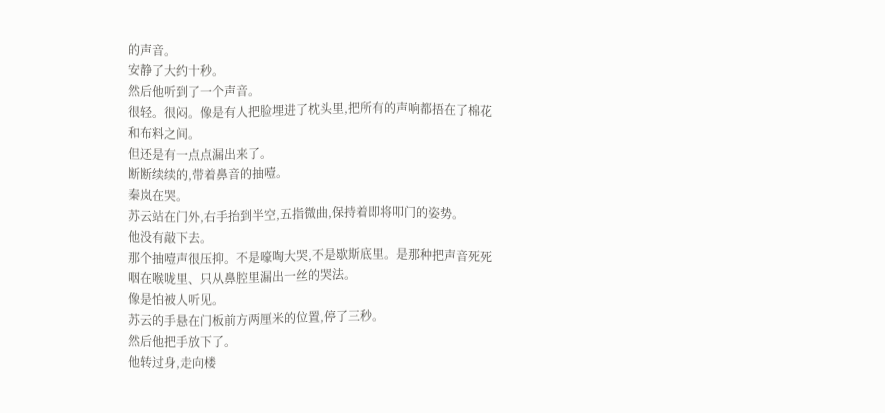的声音。
安静了大约十秒。
然后他听到了一个声音。
很轻。很闷。像是有人把脸埋进了枕头里,把所有的声响都捂在了棉花和布料之间。
但还是有一点点漏出来了。
断断续续的,带着鼻音的抽噎。
秦岚在哭。
苏云站在门外,右手抬到半空,五指微曲,保持着即将叩门的姿势。
他没有敲下去。
那个抽噎声很压抑。不是嚎啕大哭,不是歇斯底里。是那种把声音死死咽在喉咙里、只从鼻腔里漏出一丝的哭法。
像是怕被人听见。
苏云的手悬在门板前方两厘米的位置,停了三秒。
然后他把手放下了。
他转过身,走向楼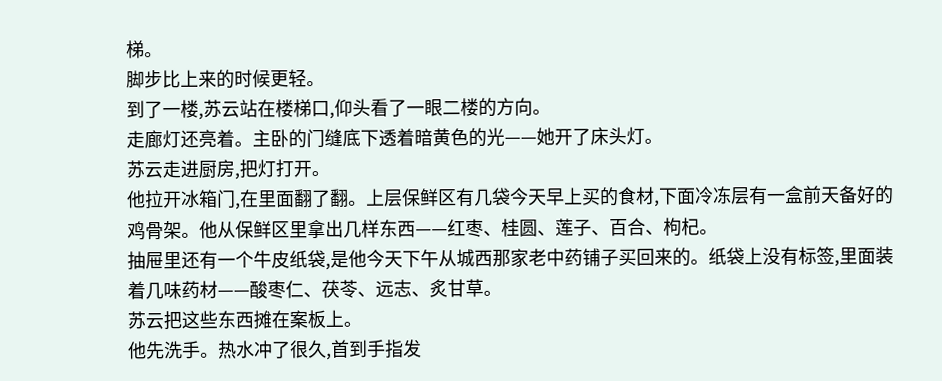梯。
脚步比上来的时候更轻。
到了一楼,苏云站在楼梯口,仰头看了一眼二楼的方向。
走廊灯还亮着。主卧的门缝底下透着暗黄色的光——她开了床头灯。
苏云走进厨房,把灯打开。
他拉开冰箱门,在里面翻了翻。上层保鲜区有几袋今天早上买的食材,下面冷冻层有一盒前天备好的鸡骨架。他从保鲜区里拿出几样东西——红枣、桂圆、莲子、百合、枸杞。
抽屉里还有一个牛皮纸袋,是他今天下午从城西那家老中药铺子买回来的。纸袋上没有标签,里面装着几味药材——酸枣仁、茯苓、远志、炙甘草。
苏云把这些东西摊在案板上。
他先洗手。热水冲了很久,首到手指发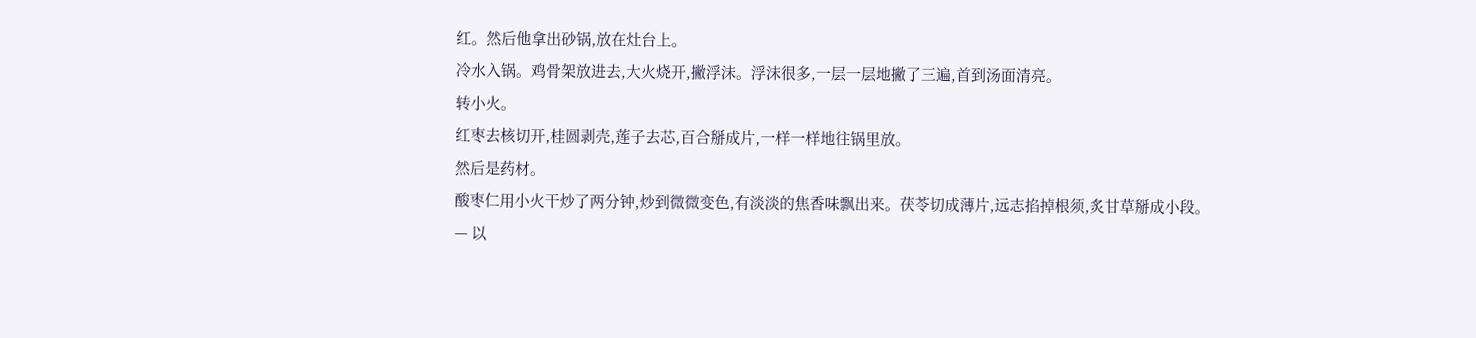红。然后他拿出砂锅,放在灶台上。
冷水入锅。鸡骨架放进去,大火烧开,撇浮沫。浮沫很多,一层一层地撇了三遍,首到汤面清亮。
转小火。
红枣去核切开,桂圆剥壳,莲子去芯,百合掰成片,一样一样地往锅里放。
然后是药材。
酸枣仁用小火干炒了两分钟,炒到微微变色,有淡淡的焦香味飘出来。茯苓切成薄片,远志掐掉根须,炙甘草掰成小段。
— 以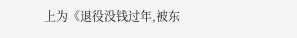上为《退役没钱过年,被东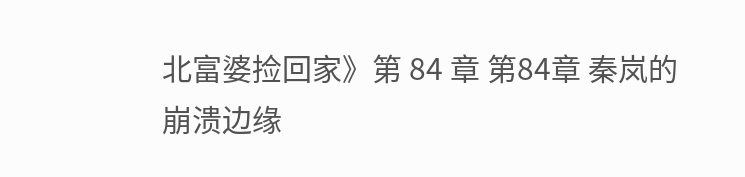北富婆捡回家》第 84 章 第84章 秦岚的崩溃边缘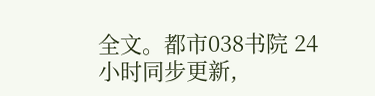全文。都市038书院 24 小时同步更新,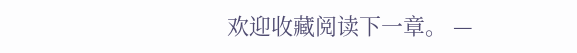欢迎收藏阅读下一章。 —